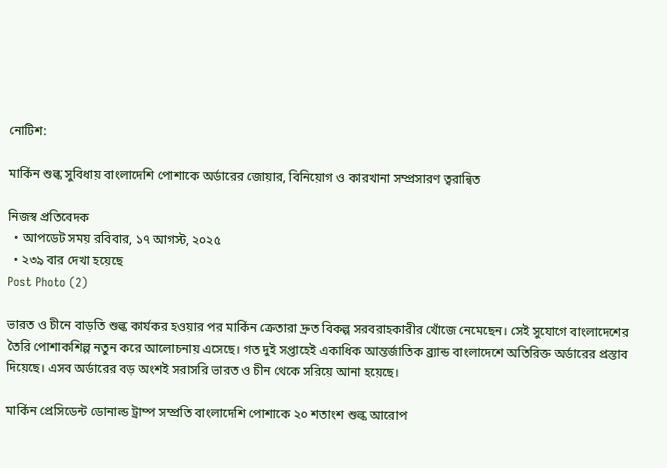নোটিশ:

মার্কিন শুল্ক সুবিধায় বাংলাদেশি পোশাকে অর্ডারের জোয়ার, বিনিয়োগ ও কারখানা সম্প্রসারণ ত্বরান্বিত

নিজস্ব প্রতিবেদক
  • আপডেট সময় রবিবার, ১৭ আগস্ট, ২০২৫
  • ২৩৯ বার দেখা হয়েছে
Post Photo (2)

ভারত ও চীনে বাড়তি শুল্ক কার্যকর হওয়ার পর মার্কিন ক্রেতারা দ্রুত বিকল্প সরবরাহকারীর খোঁজে নেমেছেন। সেই সুযোগে বাংলাদেশের তৈরি পোশাকশিল্প নতুন করে আলোচনায় এসেছে। গত দুই সপ্তাহেই একাধিক আন্তর্জাতিক ব্র্যান্ড বাংলাদেশে অতিরিক্ত অর্ডারের প্রস্তাব দিয়েছে। এসব অর্ডারের বড় অংশই সরাসরি ভারত ও চীন থেকে সরিয়ে আনা হয়েছে।

মার্কিন প্রেসিডেন্ট ডোনাল্ড ট্রাম্প সম্প্রতি বাংলাদেশি পোশাকে ২০ শতাংশ শুল্ক আরোপ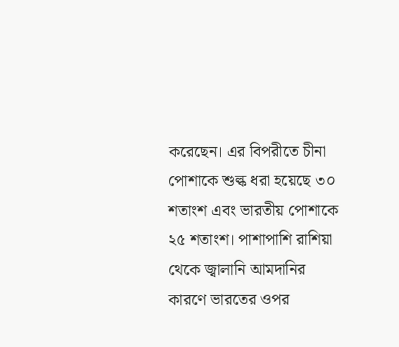করেছেন। এর বিপরীতে চীনা পোশাকে শুল্ক ধরা হয়েছে ৩০ শতাংশ এবং ভারতীয় পোশাকে ২৫ শতাংশ। পাশাপাশি রাশিয়া থেকে জ্বালানি আমদানির কারণে ভারতের ওপর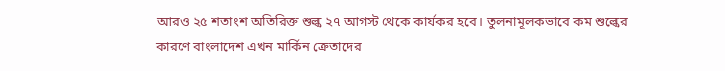আরও ২৫ শতাংশ অতিরিক্ত শুল্ক ২৭ আগস্ট থেকে কার্যকর হবে। তুলনামূলকভাবে কম শুল্কের কারণে বাংলাদেশ এখন মার্কিন ক্রেতাদের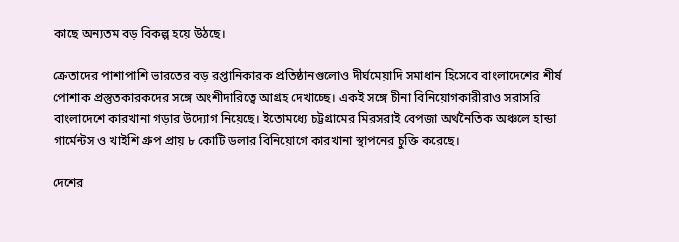কাছে অন্যতম বড় বিকল্প হয়ে উঠছে।

ক্রেতাদের পাশাপাশি ভারতের বড় রপ্তানিকারক প্রতিষ্ঠানগুলোও দীর্ঘমেয়াদি সমাধান হিসেবে বাংলাদেশের শীর্ষ পোশাক প্রস্তুতকারকদের সঙ্গে অংশীদারিত্বে আগ্রহ দেখাচ্ছে। একই সঙ্গে চীনা বিনিয়োগকারীরাও সরাসরি বাংলাদেশে কারখানা গড়ার উদ্যোগ নিয়েছে। ইতোমধ্যে চট্টগ্রামের মিরসরাই বেপজা অর্থনৈতিক অঞ্চলে হান্ডা গার্মেন্টস ও খাইশি গ্রুপ প্রায় ৮ কোটি ডলার বিনিয়োগে কারখানা স্থাপনের চুক্তি করেছে।

দেশের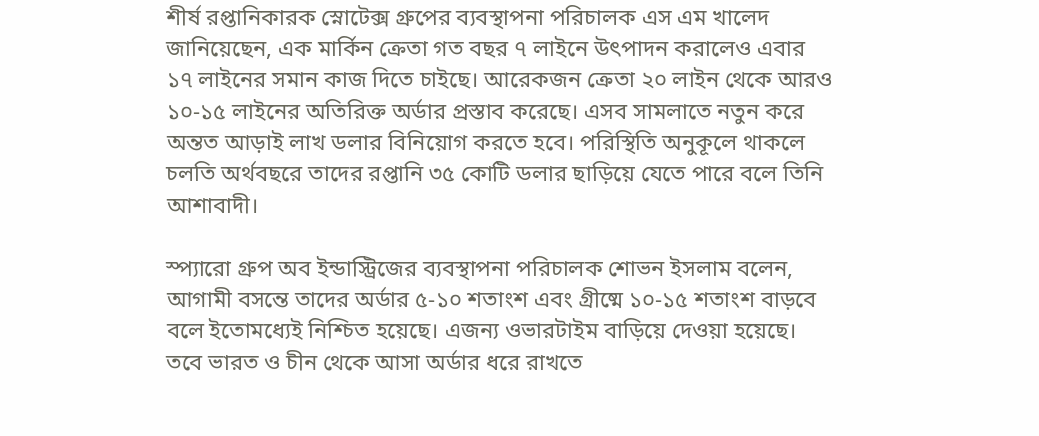শীর্ষ রপ্তানিকারক স্নোটেক্স গ্রুপের ব্যবস্থাপনা পরিচালক এস এম খালেদ জানিয়েছেন, এক মার্কিন ক্রেতা গত বছর ৭ লাইনে উৎপাদন করালেও এবার ১৭ লাইনের সমান কাজ দিতে চাইছে। আরেকজন ক্রেতা ২০ লাইন থেকে আরও ১০-১৫ লাইনের অতিরিক্ত অর্ডার প্রস্তাব করেছে। এসব সামলাতে নতুন করে অন্তত আড়াই লাখ ডলার বিনিয়োগ করতে হবে। পরিস্থিতি অনুকূলে থাকলে চলতি অর্থবছরে তাদের রপ্তানি ৩৫ কোটি ডলার ছাড়িয়ে যেতে পারে বলে তিনি আশাবাদী।

স্প্যারো গ্রুপ অব ইন্ডাস্ট্রিজের ব্যবস্থাপনা পরিচালক শোভন ইসলাম বলেন, আগামী বসন্তে তাদের অর্ডার ৫-১০ শতাংশ এবং গ্রীষ্মে ১০-১৫ শতাংশ বাড়বে বলে ইতোমধ্যেই নিশ্চিত হয়েছে। এজন্য ওভারটাইম বাড়িয়ে দেওয়া হয়েছে। তবে ভারত ও চীন থেকে আসা অর্ডার ধরে রাখতে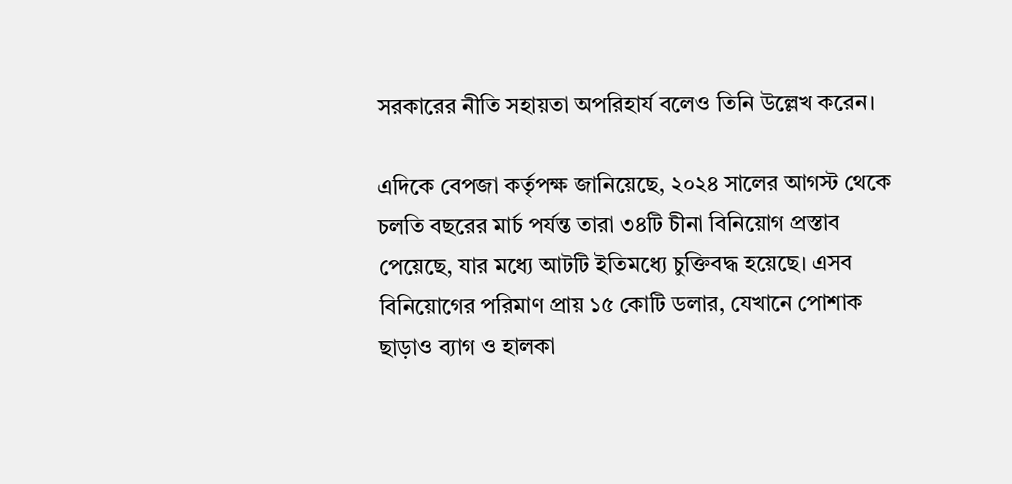সরকারের নীতি সহায়তা অপরিহার্য বলেও তিনি উল্লেখ করেন।

এদিকে বেপজা কর্তৃপক্ষ জানিয়েছে, ২০২৪ সালের আগস্ট থেকে চলতি বছরের মার্চ পর্যন্ত তারা ৩৪টি চীনা বিনিয়োগ প্রস্তাব পেয়েছে, যার মধ্যে আটটি ইতিমধ্যে চুক্তিবদ্ধ হয়েছে। এসব বিনিয়োগের পরিমাণ প্রায় ১৫ কোটি ডলার, যেখানে পোশাক ছাড়াও ব্যাগ ও হালকা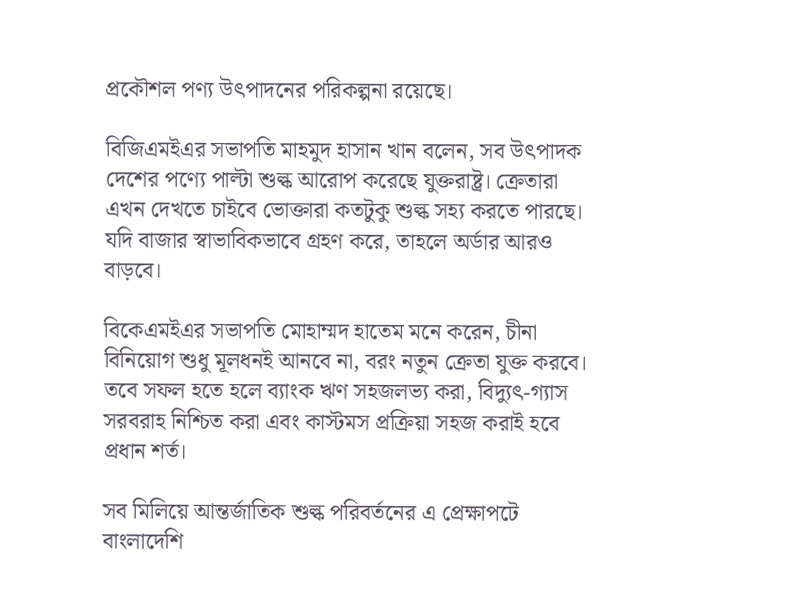প্রকৌশল পণ্য উৎপাদনের পরিকল্পনা রয়েছে।

বিজিএমইএর সভাপতি মাহমুদ হাসান খান বলেন, সব উৎপাদক দেশের পণ্যে পাল্টা শুল্ক আরোপ করেছে যুক্তরাষ্ট্র। ক্রেতারা এখন দেখতে চাইবে ভোক্তারা কতটুকু শুল্ক সহ্য করতে পারছে। যদি বাজার স্বাভাবিকভাবে গ্রহণ করে, তাহলে অর্ডার আরও বাড়বে।

বিকেএমইএর সভাপতি মোহাম্মদ হাতেম মনে করেন, চীনা বিনিয়োগ শুধু মূলধনই আনবে না, বরং নতুন ক্রেতা যুক্ত করবে। তবে সফল হতে হলে ব্যাংক ঋণ সহজলভ্য করা, বিদ্যুৎ-গ্যাস সরবরাহ নিশ্চিত করা এবং কাস্টমস প্রক্রিয়া সহজ করাই হবে প্রধান শর্ত।

সব মিলিয়ে আন্তর্জাতিক শুল্ক পরিবর্তনের এ প্রেক্ষাপটে বাংলাদেশি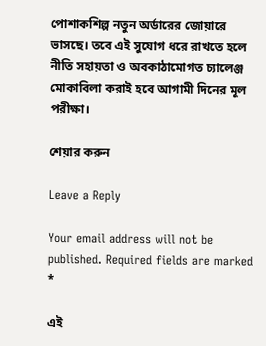পোশাকশিল্প নতুন অর্ডারের জোয়ারে ভাসছে। তবে এই সুযোগ ধরে রাখতে হলে নীতি সহায়তা ও অবকাঠামোগত চ্যালেঞ্জ মোকাবিলা করাই হবে আগামী দিনের মূল পরীক্ষা।

শেয়ার করুন

Leave a Reply

Your email address will not be published. Required fields are marked *

এই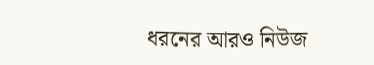ধরনের আরও নিউজ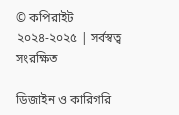© কপিরাইট ২০২৪-২০২৫ | সর্বস্বত্ব সংরক্ষিত

ডিজাইন ও কারিগরি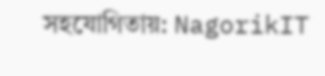সহযোগিতায়: NagorikIT